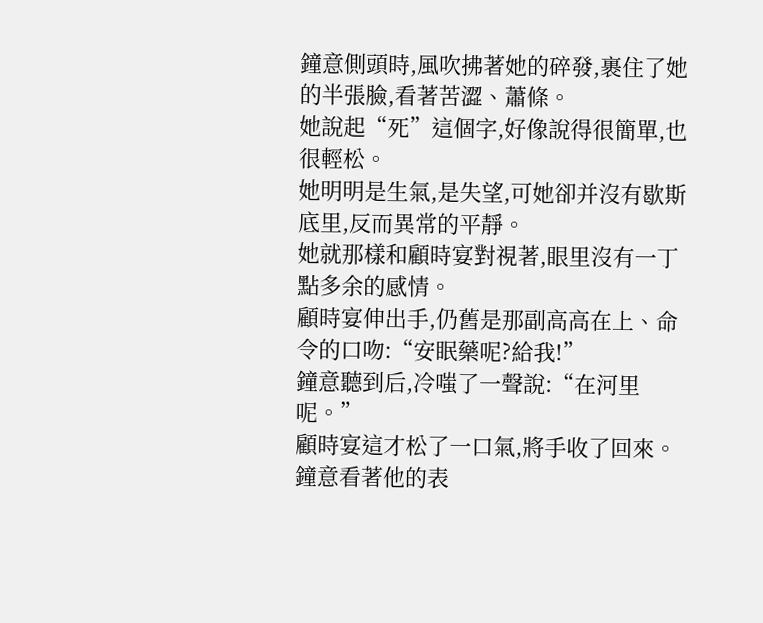鐘意側頭時,風吹拂著她的碎發,裹住了她的半張臉,看著苦澀、蕭條。
她說起“死”這個字,好像說得很簡單,也很輕松。
她明明是生氣,是失望,可她卻并沒有歇斯底里,反而異常的平靜。
她就那樣和顧時宴對視著,眼里沒有一丁點多余的感情。
顧時宴伸出手,仍舊是那副高高在上、命令的口吻:“安眠藥呢?給我!”
鐘意聽到后,冷嗤了一聲說:“在河里呢。”
顧時宴這才松了一口氣,將手收了回來。
鐘意看著他的表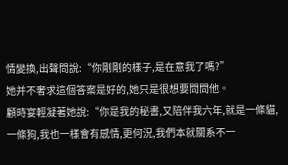情變換,出聲問說:“你剛剛的樣子,是在意我了嗎?”
她并不奢求這個答案是好的,她只是很想要問問他。
顧時宴輕凝著她說:“你是我的秘書,又陪伴我六年,就是一條貓,一條狗,我也一樣會有感情,更何況,我們本就關系不一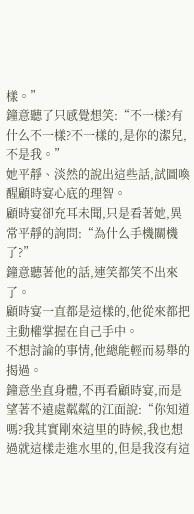樣。”
鐘意聽了只感覺想笑:“不一樣?有什么不一樣?不一樣的,是你的潔兒,不是我。”
她平靜、淡然的說出這些話,試圖喚醒顧時宴心底的理智。
顧時宴卻充耳未聞,只是看著她,異常平靜的詢問:“為什么手機關機了?”
鐘意聽著他的話,連笑都笑不出來了。
顧時宴一直都是這樣的,他從來都把主動權掌握在自己手中。
不想討論的事情,他總能輕而易舉的揭過。
鐘意坐直身體,不再看顧時宴,而是望著不遠處粼粼的江面說:“你知道嗎?我其實剛來這里的時候,我也想過就這樣走進水里的,但是我沒有這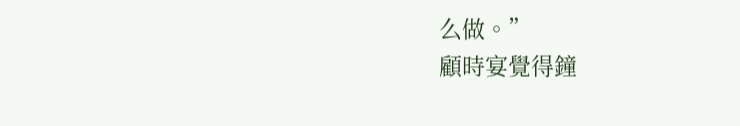么做。”
顧時宴覺得鐘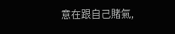意在跟自己賭氣,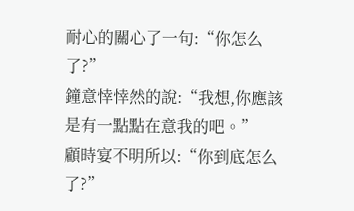耐心的關心了一句:“你怎么了?”
鐘意悻悻然的說:“我想,你應該是有一點點在意我的吧。”
顧時宴不明所以:“你到底怎么了?”